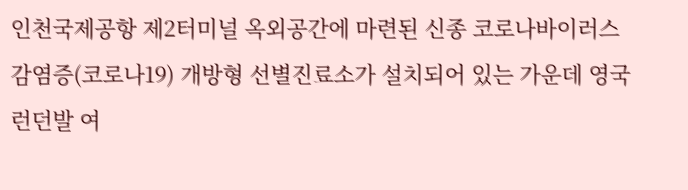인천국제공항 제2터미널 옥외공간에 마련된 신종 코로나바이러스 감염증(코로나19) 개방형 선별진료소가 설치되어 있는 가운데 영국 런던발 여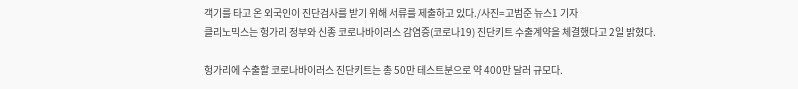객기를 타고 온 외국인이 진단검사를 받기 위해 서류를 제출하고 있다./사진=고범준 뉴스1 기자
클리노믹스는 헝가리 정부와 신종 코로나바이러스 감염증(코로나19) 진단키트 수출계약을 체결했다고 2일 밝혔다.

헝가리에 수출할 코로나바이러스 진단키트는 총 50만 테스트분으로 약 400만 달러 규모다.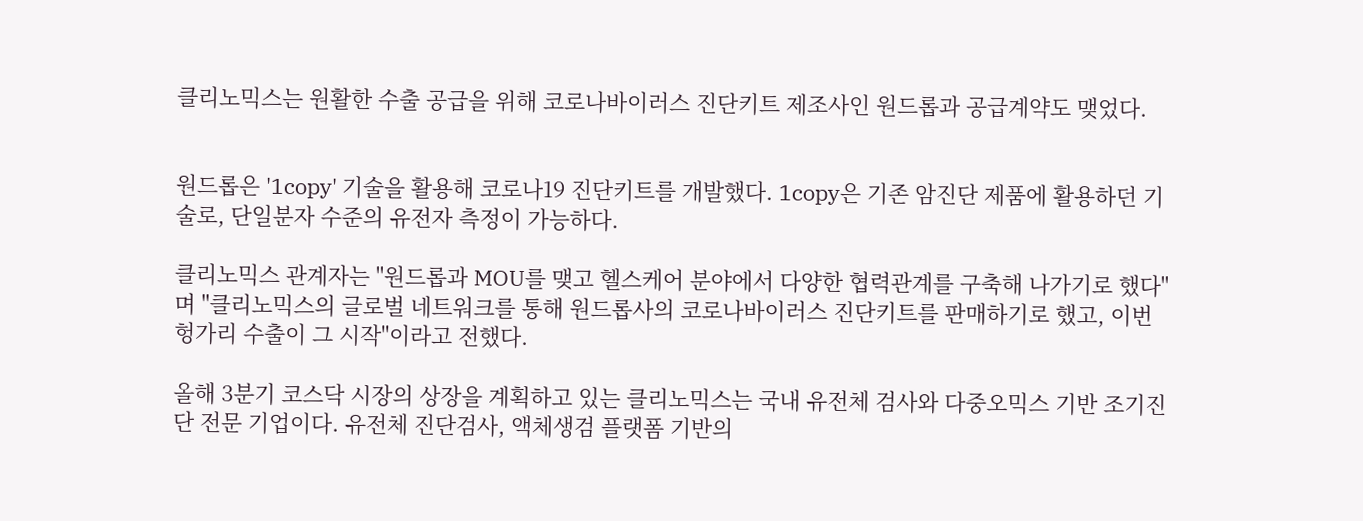클리노믹스는 원활한 수출 공급을 위해 코로나바이러스 진단키트 제조사인 원드롭과 공급계약도 맺었다.


원드롭은 '1copy' 기술을 활용해 코로나19 진단키트를 개발했다. 1copy은 기존 암진단 제품에 활용하던 기술로, 단일분자 수준의 유전자 측정이 가능하다.

클리노믹스 관계자는 "원드롭과 MOU를 맺고 헬스케어 분야에서 다양한 협력관계를 구축해 나가기로 했다"며 "클리노믹스의 글로벌 네트워크를 통해 원드롭사의 코로나바이러스 진단키트를 판매하기로 했고, 이번 헝가리 수출이 그 시작"이라고 전했다.

올해 3분기 코스닥 시장의 상장을 계획하고 있는 클리노믹스는 국내 유전체 검사와 다중오믹스 기반 조기진단 전문 기업이다. 유전체 진단검사, 액체생검 플랫폼 기반의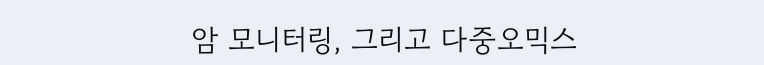암 모니터링, 그리고 다중오믹스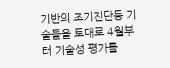기반의 조기진단등 기술들을 토대로 4월부터 기술성 평가를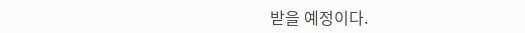받을 예정이다.